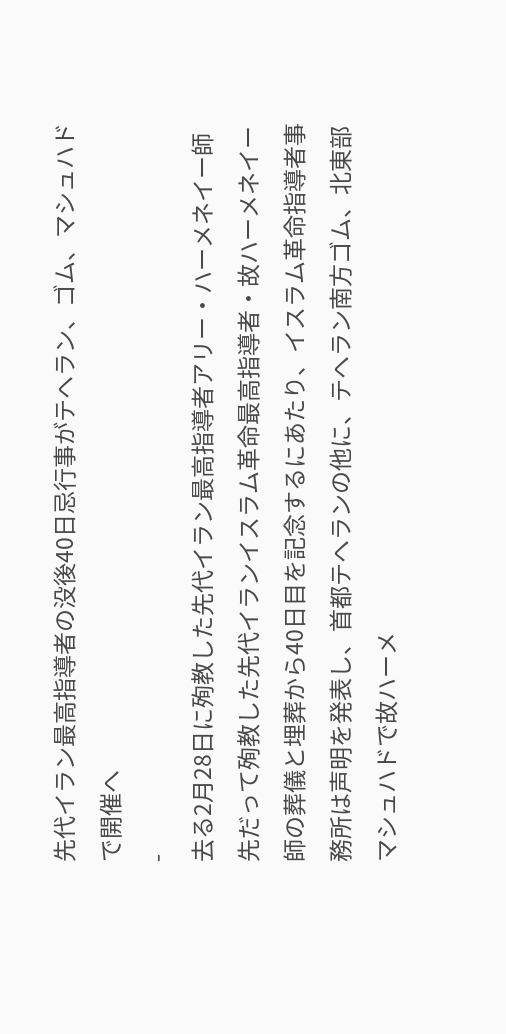先代イラン最高指導者の没後40日忌行事がテヘラン、ゴム、マシュハドで開催へ
-
去る2月28日に殉教した先代イラン最高指導者アリー・ハーメネイー師
先だって殉教した先代イランイスラム革命最高指導者・故ハーメネイー師の葬儀と埋葬から40日目を記念するにあたり、イスラム革命指導者事務所は声明を発表し、首都テヘランの他に、テヘラン南方ゴム、北東部マシュハドで故ハーメ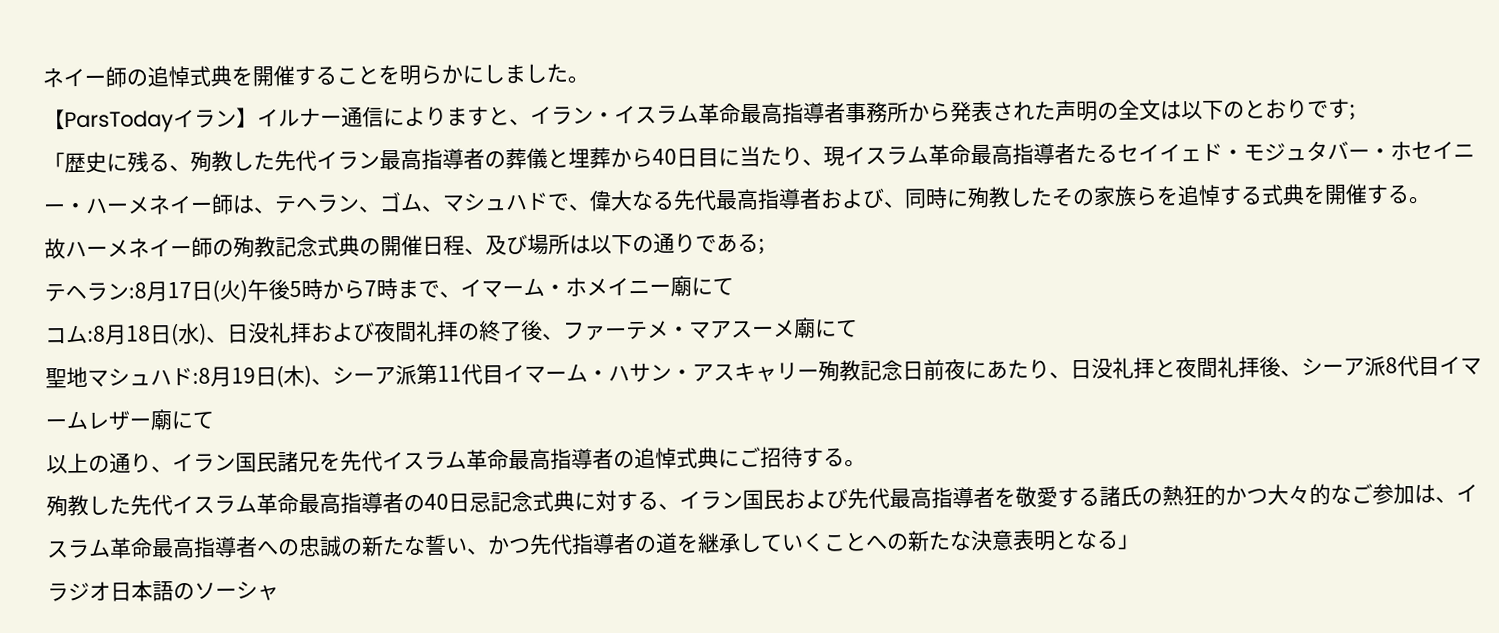ネイー師の追悼式典を開催することを明らかにしました。
【ParsTodayイラン】イルナー通信によりますと、イラン・イスラム革命最高指導者事務所から発表された声明の全文は以下のとおりです;
「歴史に残る、殉教した先代イラン最高指導者の葬儀と埋葬から40日目に当たり、現イスラム革命最高指導者たるセイイェド・モジュタバー・ホセイニー・ハーメネイー師は、テヘラン、ゴム、マシュハドで、偉大なる先代最高指導者および、同時に殉教したその家族らを追悼する式典を開催する。
故ハーメネイー師の殉教記念式典の開催日程、及び場所は以下の通りである;
テヘラン:8月17日(火)午後5時から7時まで、イマーム・ホメイニー廟にて
コム:8月18日(水)、日没礼拝および夜間礼拝の終了後、ファーテメ・マアスーメ廟にて
聖地マシュハド:8月19日(木)、シーア派第11代目イマーム・ハサン・アスキャリー殉教記念日前夜にあたり、日没礼拝と夜間礼拝後、シーア派8代目イマームレザー廟にて
以上の通り、イラン国民諸兄を先代イスラム革命最高指導者の追悼式典にご招待する。
殉教した先代イスラム革命最高指導者の40日忌記念式典に対する、イラン国民および先代最高指導者を敬愛する諸氏の熱狂的かつ大々的なご参加は、イスラム革命最高指導者への忠誠の新たな誓い、かつ先代指導者の道を継承していくことへの新たな決意表明となる」
ラジオ日本語のソーシャ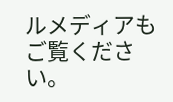ルメディアもご覧ください。